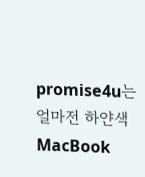promise4u는 얼마전 하얀색 MacBook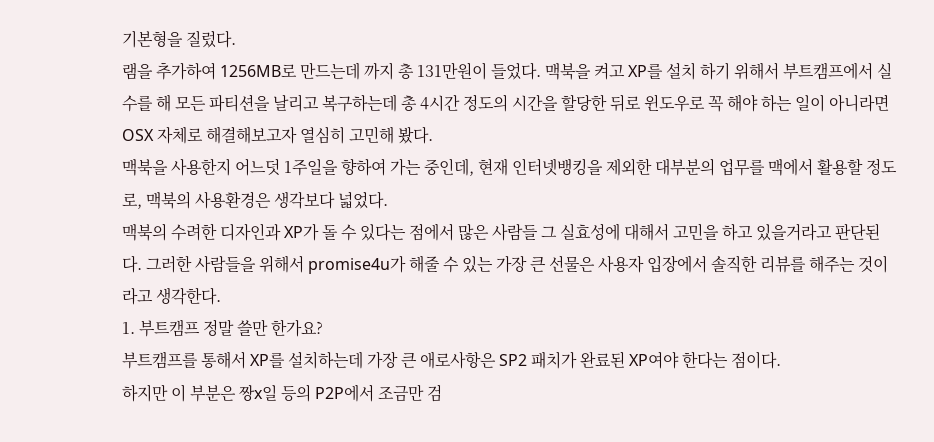기본형을 질렀다.
램을 추가하여 1256MB로 만드는데 까지 총 131만원이 들었다. 맥북을 켜고 XP를 설치 하기 위해서 부트캠프에서 실수를 해 모든 파티션을 날리고 복구하는데 총 4시간 정도의 시간을 할당한 뒤로 윈도우로 꼭 해야 하는 일이 아니라면 OSX 자체로 해결해보고자 열심히 고민해 봤다.
맥북을 사용한지 어느덧 1주일을 향하여 가는 중인데, 현재 인터넷뱅킹을 제외한 대부분의 업무를 맥에서 활용할 정도로, 맥북의 사용환경은 생각보다 넓었다.
맥북의 수려한 디자인과 XP가 돌 수 있다는 점에서 많은 사람들 그 실효성에 대해서 고민을 하고 있을거라고 판단된다. 그러한 사람들을 위해서 promise4u가 해줄 수 있는 가장 큰 선물은 사용자 입장에서 솔직한 리뷰를 해주는 것이라고 생각한다.
1. 부트캠프 정말 쓸만 한가요?
부트캠프를 통해서 XP를 설치하는데 가장 큰 애로사항은 SP2 패치가 완료된 XP여야 한다는 점이다.
하지만 이 부분은 짱x일 등의 P2P에서 조금만 검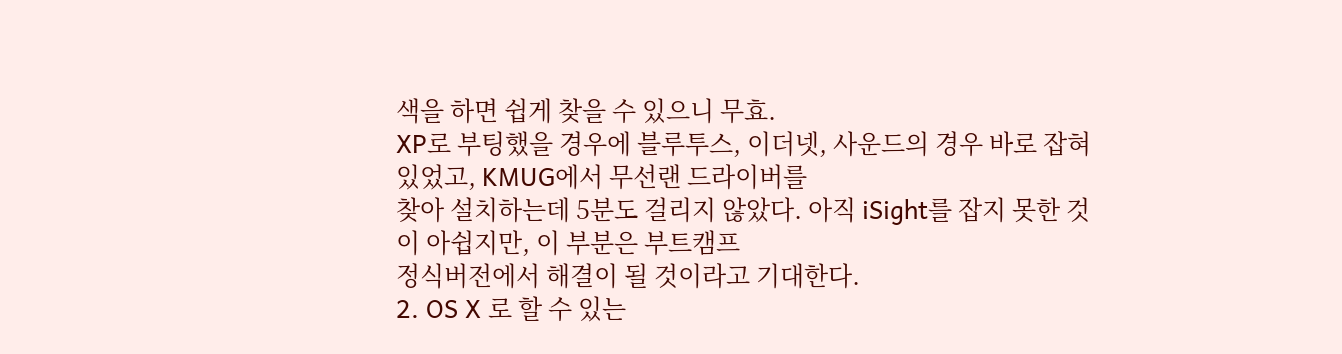색을 하면 쉽게 찾을 수 있으니 무효.
XP로 부팅했을 경우에 블루투스, 이더넷, 사운드의 경우 바로 잡혀 있었고, KMUG에서 무선랜 드라이버를
찾아 설치하는데 5분도 걸리지 않았다. 아직 iSight를 잡지 못한 것이 아쉽지만, 이 부분은 부트캠프
정식버전에서 해결이 될 것이라고 기대한다.
2. OS X 로 할 수 있는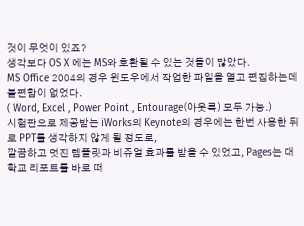것이 무엇이 있죠?
생각보다 OS X 에는 MS와 호환될 수 있는 것들이 많았다.
MS Office 2004의 경우 윈도우에서 작업한 파일을 열고 편집하는데 불편함이 없었다.
( Word, Excel , Power Point , Entourage(아웃룩) 모두 가능.)
시험판으로 제공받는 iWorks의 Keynote의 경우에는 한번 사용한 뒤로 PPT를 생각하지 않게 될 정도로,
깔끔하고 멋진 템플릿과 비쥬얼 효과를 받을 수 있었고, Pages는 대학교 리포트를 바로 떠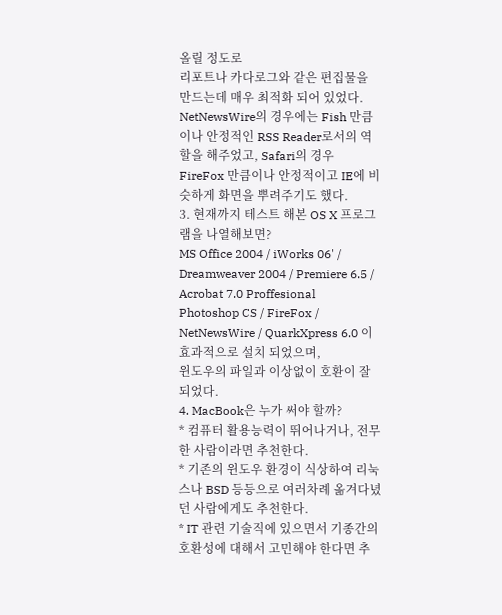올릴 정도로
리포트나 카다로그와 같은 편집물을 만드는데 매우 최적화 되어 있었다.
NetNewsWire의 경우에는 Fish 만큼이나 안정적인 RSS Reader로서의 역할을 해주었고, Safari의 경우
FireFox 만큼이나 안정적이고 IE에 비슷하게 화면을 뿌려주기도 했다.
3. 현재까지 테스트 해본 OS X 프로그램을 나열해보면?
MS Office 2004 / iWorks 06' / Dreamweaver 2004 / Premiere 6.5 / Acrobat 7.0 Proffesional
Photoshop CS / FireFox / NetNewsWire / QuarkXpress 6.0 이 효과적으로 설치 되었으며,
윈도우의 파일과 이상없이 호환이 잘 되었다.
4. MacBook은 누가 써야 할까?
* 컴퓨터 활용능력이 뛰어나거나, 전무한 사람이라면 추천한다.
* 기존의 윈도우 환경이 식상하여 리눅스나 BSD 등등으로 여러차례 옮겨다녔던 사람에게도 추천한다.
* IT 관련 기술직에 있으면서 기종간의 호환성에 대해서 고민해야 한다면 추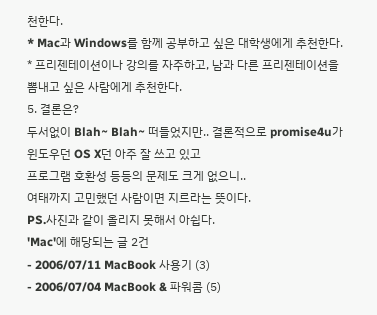천한다.
* Mac과 Windows를 함께 공부하고 싶은 대학생에게 추천한다.
* 프리젠테이션이나 강의를 자주하고, 남과 다른 프리젠테이션을 뽐내고 싶은 사람에게 추천한다.
5. 결론은?
두서없이 Blah~ Blah~ 떠들었지만.. 결론적으로 promise4u가 윈도우던 OS X던 아주 잘 쓰고 있고
프로그램 호환성 등등의 문제도 크게 없으니..
여태까지 고민했던 사람이면 지르라는 뜻이다.
PS.사진과 같이 올리지 못해서 아쉽다.
'Mac'에 해당되는 글 2건
- 2006/07/11 MacBook 사용기 (3)
- 2006/07/04 MacBook & 파워콤 (5)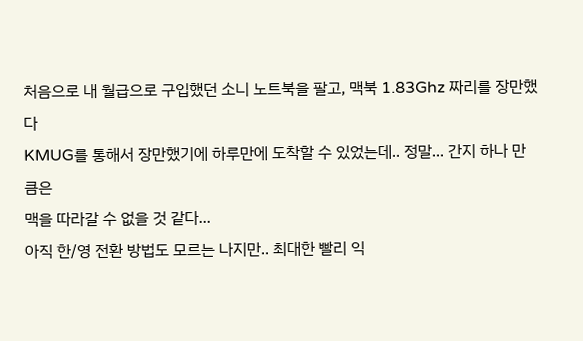처음으로 내 월급으로 구입했던 소니 노트북을 팔고, 맥북 1.83Ghz 짜리를 장만했다
KMUG를 통해서 장만했기에 하루만에 도착할 수 있었는데.. 정말... 간지 하나 만큼은
맥을 따라갈 수 없을 것 같다...
아직 한/영 전환 방법도 모르는 나지만.. 최대한 빨리 익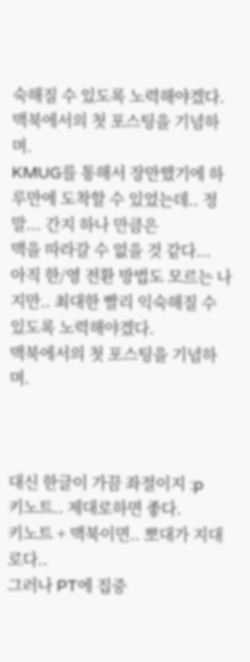숙해질 수 있도록 노력해야겠다.
맥북에서의 첫 포스팅을 기념하며.
KMUG를 통해서 장만했기에 하루만에 도착할 수 있었는데.. 정말... 간지 하나 만큼은
맥을 따라갈 수 없을 것 같다...
아직 한/영 전환 방법도 모르는 나지만.. 최대한 빨리 익숙해질 수 있도록 노력해야겠다.
맥북에서의 첫 포스팅을 기념하며.



대신 한글이 가끔 좌절이지 :p
키노트.. 제대로하면 좋다.
키노트 + 맥북이면.. 뽀대가 지대로다..
그러나 PT에 집중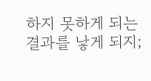하지 못하게 되는 결과를 낳게 되지;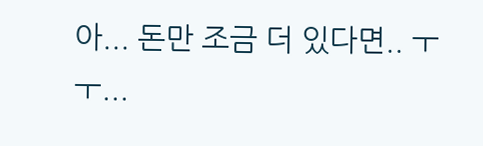아... 돈만 조금 더 있다면.. ㅜㅜ...